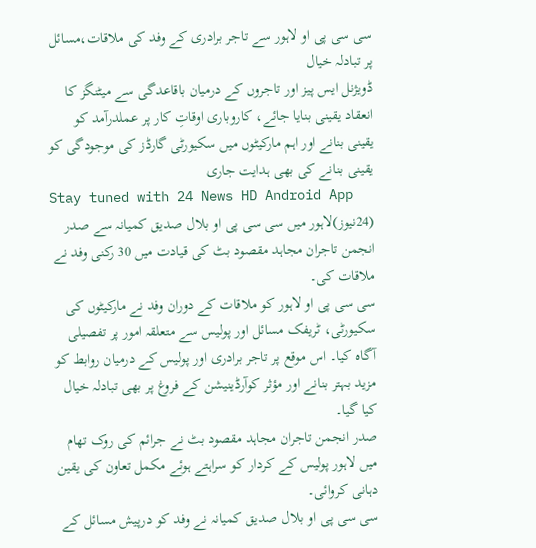سی سی پی او لاہور سے تاجر برادری کے وفد کی ملاقات،مسائل پر تبادلہ خیال
ڈویژنل ایس پیز اور تاجروں کے درمیان باقاعدگی سے میٹنگز کا انعقاد یقینی بنایا جائے، کاروباری اوقاتِ کار پر عملدرآمد کو یقینی بنانے اور اہم مارکیٹوں میں سکیورٹی گارڈز کی موجودگی کو یقینی بنانے کی بھی ہدایت جاری
Stay tuned with 24 News HD Android App
(24نیوز)لاہور میں سی سی پی او بلال صدیق کمیانہ سے صدر انجمن تاجران مجاہد مقصود بٹ کی قیادت میں 30 رکنی وفد نے ملاقات کی۔
سی سی پی او لاہور کو ملاقات کے دوران وفد نے مارکیٹوں کی سکیورٹی، ٹریفک مسائل اور پولیس سے متعلقہ امور پر تفصیلی آگاہ کیا۔ اس موقع پر تاجر برادری اور پولیس کے درمیان روابط کو مزید بہتر بنانے اور مؤثر کوآرڈینیشن کے فروغ پر بھی تبادلہ خیال کیا گیا۔
صدر انجمن تاجران مجاہد مقصود بٹ نے جرائم کی روک تھام میں لاہور پولیس کے کردار کو سراہتے ہوئے مکمل تعاون کی یقین دہانی کروائی۔
سی سی پی او بلال صدیق کمیانہ نے وفد کو درپیش مسائل کے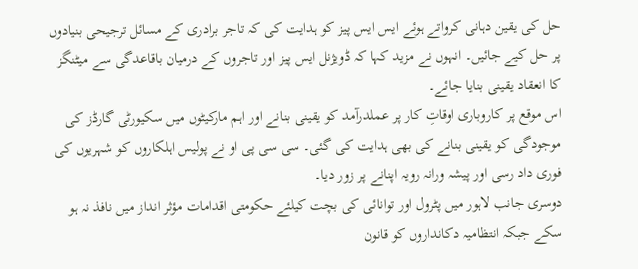حل کی یقین دہانی کرواتے ہوئے ایس ایس پیز کو ہدایت کی کہ تاجر برادری کے مسائل ترجیحی بنیادوں پر حل کیے جائیں۔ انہوں نے مزید کہا کہ ڈویژنل ایس پیز اور تاجروں کے درمیان باقاعدگی سے میٹنگز کا انعقاد یقینی بنایا جائے۔
اس موقع پر کاروباری اوقاتِ کار پر عملدرآمد کو یقینی بنانے اور اہم مارکیٹوں میں سکیورٹی گارڈز کی موجودگی کو یقینی بنانے کی بھی ہدایت کی گئی۔ سی سی پی او نے پولیس اہلکاروں کو شہریوں کی فوری داد رسی اور پیشہ ورانہ رویہ اپنانے پر زور دیا۔
دوسری جانب لاہور میں پٹرول اور توانائی کی بچت کیلئے حکومتی اقدامات مؤثر انداز میں نافذ نہ ہو سکے جبکہ انتظامیہ دکانداروں کو قانون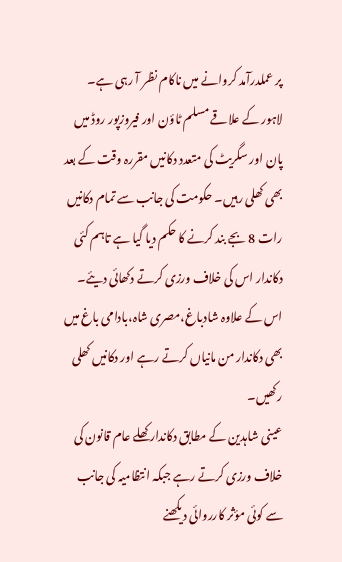پر عملدرآمد کروانے میں ناکام نظر آ رہی ہے۔
لاہور کے علاقے مسلم ٹاؤن اور فیروزپور روڈ میں پان اور سگریٹ کی متعدد دکانیں مقررہ وقت کے بعد بھی کھلی رہیں۔ حکومت کی جانب سے تمام دکانیں رات 8 بجے بند کرنے کا حکم دیا گیا ہے تاہم کئی دکاندار اس کی خلاف ورزی کرتے دکھائی دیئے۔
اس کے علاوہ شادباغ،مصری شاہ،بادامی باغ میں بھی دکاندار من مانیاں کرتے رہے اور دکانیں کھلی رکھیں۔
عینی شاہدین کے مطابق دکاندار کھلے عام قانون کی خلاف ورزی کرتے رہے جبکہ انتظامیہ کی جانب سے کوئی مؤثر کارروائی دیکھنے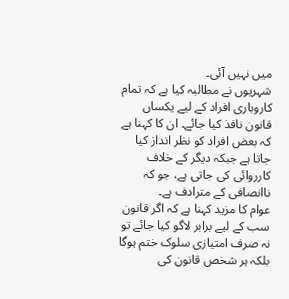میں نہیں آئی۔
شہریوں نے مطالبہ کیا ہے کہ تمام کاروباری افراد کے لیے یکساں قانون نافذ کیا جائے۔ ان کا کہنا ہے کہ بعض افراد کو نظر انداز کیا جاتا ہے جبکہ دیگر کے خلاف کارروائی کی جاتی ہے، جو کہ ناانصافی کے مترادف ہے۔
عوام کا مزید کہنا ہے کہ اگر قانون سب کے لیے برابر لاگو کیا جائے تو نہ صرف امتیازی سلوک ختم ہوگا بلکہ ہر شخص قانون کی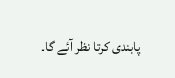پابندی کرتا نظر آئے گا۔